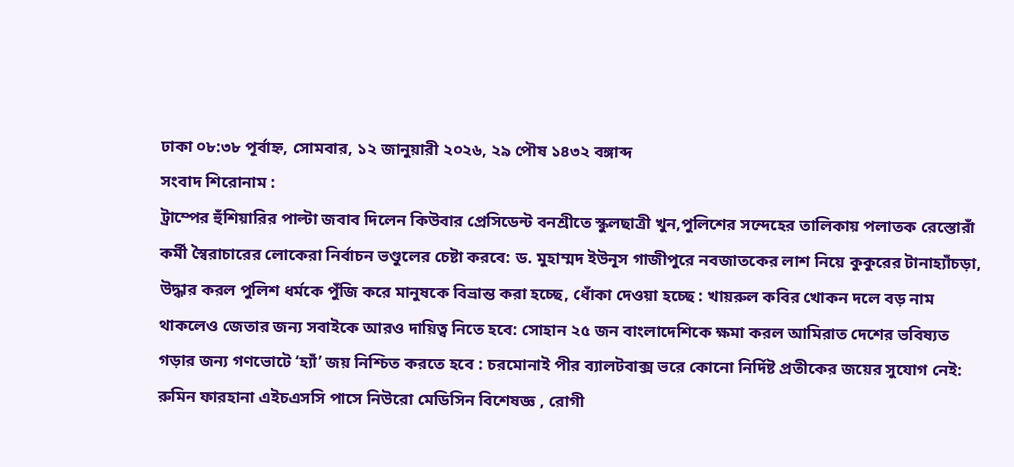ঢাকা ০৮:৩৮ পূর্বাহ্ন, সোমবার, ১২ জানুয়ারী ২০২৬, ২৯ পৌষ ১৪৩২ বঙ্গাব্দ
সংবাদ শিরোনাম :
ট্রাম্পের হুঁশিয়ারির পাল্টা জবাব দিলেন কিউবার প্রেসিডেন্ট বনশ্রীতে স্কুলছাত্রী খুন,পুলিশের সন্দেহের তালিকায় পলাতক রেস্তোরাঁ কর্মী স্বৈরাচারের লোকেরা নির্বাচন ভণ্ডুলের চেষ্টা করবে: ড. মুহাম্মদ ইউনূস গাজীপুরে নবজাতকের লাশ নিয়ে কুকুরের টানাহ্যাঁচড়া, উদ্ধার করল পুলিশ ধর্মকে পুঁজি করে মানুষকে বিভ্রান্ত করা হচ্ছে, ধোঁকা দেওয়া হচ্ছে : খায়রুল কবির খোকন দলে বড় নাম থাকলেও জেতার জন্য সবাইকে আরও দায়িত্ব নিতে হবে: সোহান ২৫ জন বাংলাদেশিকে ক্ষমা করল আমিরাত দেশের ভবিষ্যত গড়ার জন্য গণভোটে ‘হ্যাঁ’ জয় নিশ্চিত করতে হবে : চরমোনাই পীর ব্যালটবাক্স ভরে কোনো নির্দিষ্ট প্রতীকের জয়ের সুযোগ নেই: রুমিন ফারহানা এইচএসসি পাসে নিউরো মেডিসিন বিশেষজ্ঞ , রোগী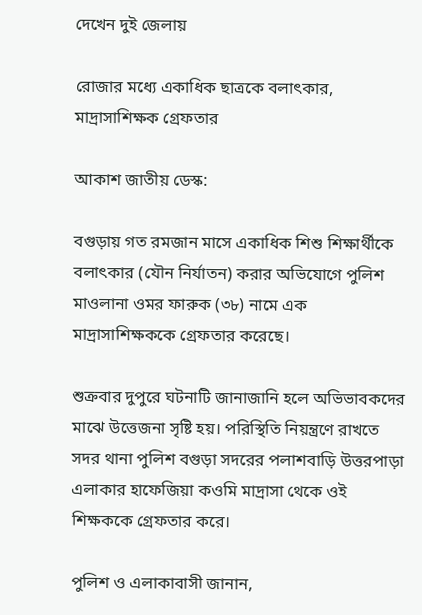দেখেন দুই জেলায়

রোজার মধ্যে একাধিক ছাত্রকে বলাৎকার, মাদ্রাসাশিক্ষক গ্রেফতার

আকাশ জাতীয় ডেস্ক:

বগুড়ায় গত রমজান মাসে একাধিক শিশু শিক্ষার্থীকে বলাৎকার (যৌন নির্যাতন) করার অভিযোগে পুলিশ মাওলানা ওমর ফারুক (৩৮) নামে এক মাদ্রাসাশিক্ষককে গ্রেফতার করেছে।

শুক্রবার দুপুরে ঘটনাটি জানাজানি হলে অভিভাবকদের মাঝে উত্তেজনা সৃষ্টি হয়। পরিস্থিতি নিয়ন্ত্রণে রাখতে সদর থানা পুলিশ বগুড়া সদরের পলাশবাড়ি উত্তরপাড়া এলাকার হাফেজিয়া কওমি মাদ্রাসা থেকে ওই শিক্ষককে গ্রেফতার করে।

পুলিশ ও এলাকাবাসী জানান,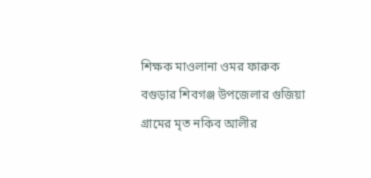শিক্ষক মাওলানা ওমর ফারুক বগুড়ার শিবগঞ্জ উপজেলার গুজিয়া গ্রামের মৃত নকিব আলীর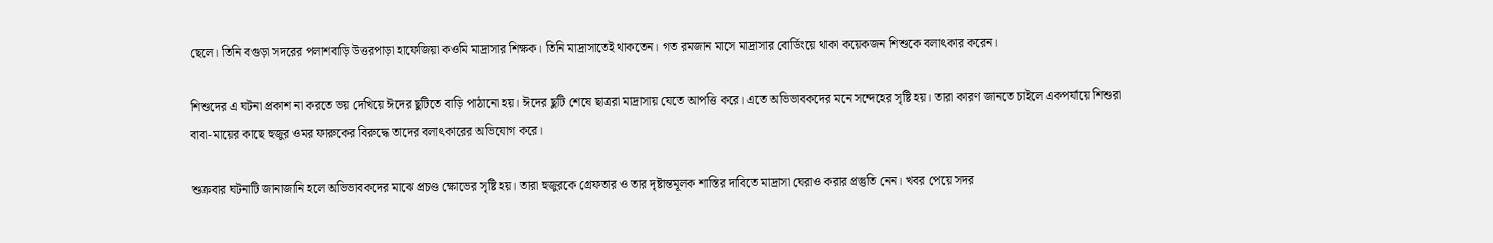ছেলে। তিনি বগুড়া সদরের পলাশবাড়ি উত্তরপাড়া হাফেজিয়া কওমি মাদ্রাসার শিক্ষক। তিনি মাদ্রাসাতেই থাকতেন। গত রমজান মাসে মাদ্রাসার বোর্ডিংয়ে থাকা কয়েকজন শিশুকে বলাৎকার করেন।

শিশুদের এ ঘটনা প্রকাশ না করতে ভয় দেখিয়ে ঈদের ছুটিতে বাড়ি পাঠানো হয়। ঈদের ছুটি শেষে ছাত্ররা মাদ্রাসায় যেতে আপত্তি করে। এতে অভিভাবকদের মনে সন্দেহের সৃষ্টি হয়। তারা কারণ জানতে চাইলে একপর্যায়ে শিশুরা বাবা-মায়ের কাছে হুজুর ওমর ফারুকের বিরুদ্ধে তাদের বলাৎকারের অভিযোগ করে।

শুক্রবার ঘটনাটি জানাজানি হলে অভিভাবকদের মাঝে প্রচণ্ড ক্ষোভের সৃষ্টি হয়। তারা হুজুরকে গ্রেফতার ও তার দৃষ্টান্তমূলক শাস্তির দাবিতে মাদ্রাসা ঘেরাও করার প্রস্তুতি নেন। খবর পেয়ে সদর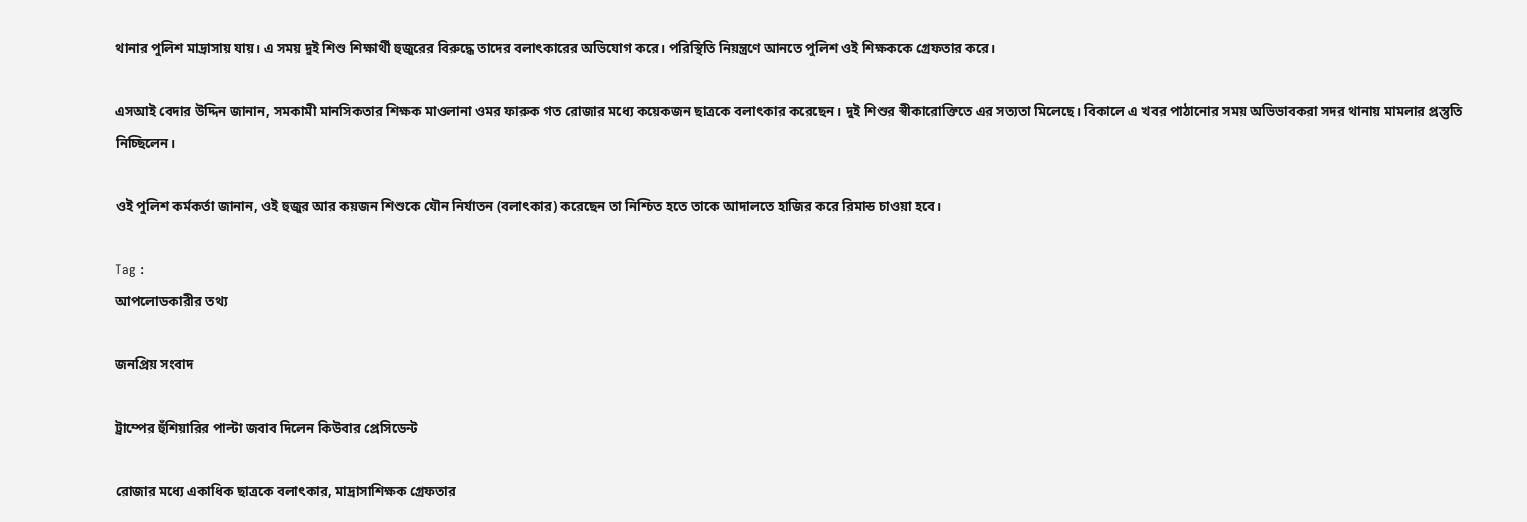থানার পুলিশ মাদ্রাসায় যায়। এ সময় দুই শিশু শিক্ষার্থী হুজুরের বিরুদ্ধে তাদের বলাৎকারের অভিযোগ করে। পরিস্থিতি নিয়ন্ত্রণে আনতে পুলিশ ওই শিক্ষককে গ্রেফতার করে।

এসআই বেদার উদ্দিন জানান, সমকামী মানসিকতার শিক্ষক মাওলানা ওমর ফারুক গত রোজার মধ্যে কয়েকজন ছাত্রকে বলাৎকার করেছেন। দুই শিশুর স্বীকারোক্তিতে এর সত্যতা মিলেছে। বিকালে এ খবর পাঠানোর সময় অভিভাবকরা সদর থানায় মামলার প্রস্তুতি নিচ্ছিলেন।

ওই পুলিশ কর্মকর্তা জানান, ওই হুজুর আর কয়জন শিশুকে যৌন নির্যাতন (বলাৎকার) করেছেন তা নিশ্চিত হতে তাকে আদালতে হাজির করে রিমান্ড চাওয়া হবে।

Tag :
আপলোডকারীর তথ্য

জনপ্রিয় সংবাদ

ট্রাম্পের হুঁশিয়ারির পাল্টা জবাব দিলেন কিউবার প্রেসিডেন্ট

রোজার মধ্যে একাধিক ছাত্রকে বলাৎকার, মাদ্রাসাশিক্ষক গ্রেফতার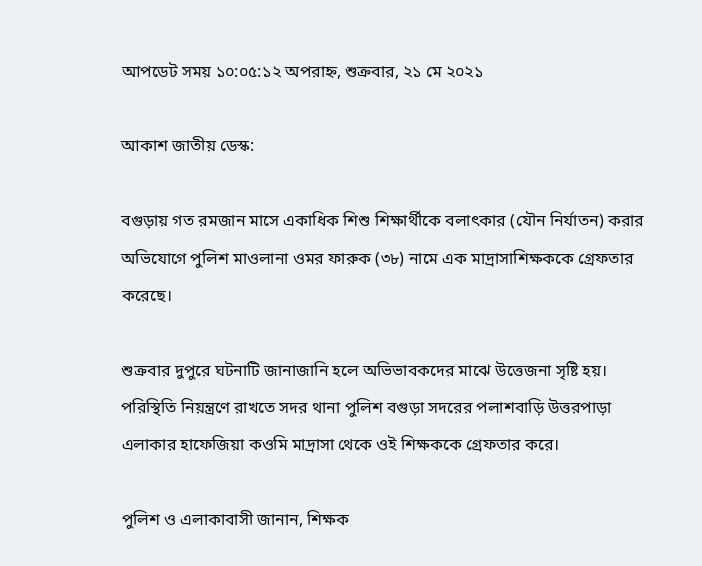আপডেট সময় ১০:০৫:১২ অপরাহ্ন, শুক্রবার, ২১ মে ২০২১

আকাশ জাতীয় ডেস্ক:

বগুড়ায় গত রমজান মাসে একাধিক শিশু শিক্ষার্থীকে বলাৎকার (যৌন নির্যাতন) করার অভিযোগে পুলিশ মাওলানা ওমর ফারুক (৩৮) নামে এক মাদ্রাসাশিক্ষককে গ্রেফতার করেছে।

শুক্রবার দুপুরে ঘটনাটি জানাজানি হলে অভিভাবকদের মাঝে উত্তেজনা সৃষ্টি হয়। পরিস্থিতি নিয়ন্ত্রণে রাখতে সদর থানা পুলিশ বগুড়া সদরের পলাশবাড়ি উত্তরপাড়া এলাকার হাফেজিয়া কওমি মাদ্রাসা থেকে ওই শিক্ষককে গ্রেফতার করে।

পুলিশ ও এলাকাবাসী জানান, শিক্ষক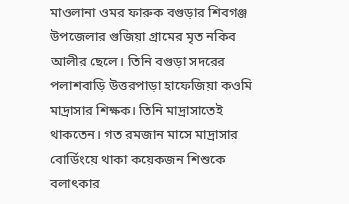মাওলানা ওমর ফারুক বগুড়ার শিবগঞ্জ উপজেলার গুজিয়া গ্রামের মৃত নকিব আলীর ছেলে। তিনি বগুড়া সদরের পলাশবাড়ি উত্তরপাড়া হাফেজিয়া কওমি মাদ্রাসার শিক্ষক। তিনি মাদ্রাসাতেই থাকতেন। গত রমজান মাসে মাদ্রাসার বোর্ডিংয়ে থাকা কয়েকজন শিশুকে বলাৎকার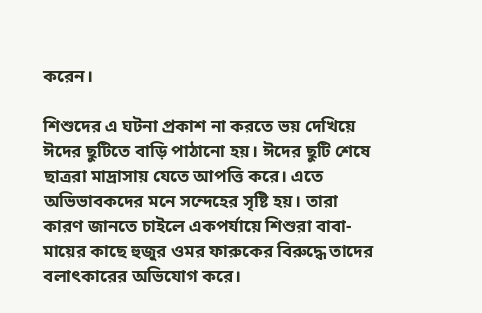করেন।

শিশুদের এ ঘটনা প্রকাশ না করতে ভয় দেখিয়ে ঈদের ছুটিতে বাড়ি পাঠানো হয়। ঈদের ছুটি শেষে ছাত্ররা মাদ্রাসায় যেতে আপত্তি করে। এতে অভিভাবকদের মনে সন্দেহের সৃষ্টি হয়। তারা কারণ জানতে চাইলে একপর্যায়ে শিশুরা বাবা-মায়ের কাছে হুজুর ওমর ফারুকের বিরুদ্ধে তাদের বলাৎকারের অভিযোগ করে।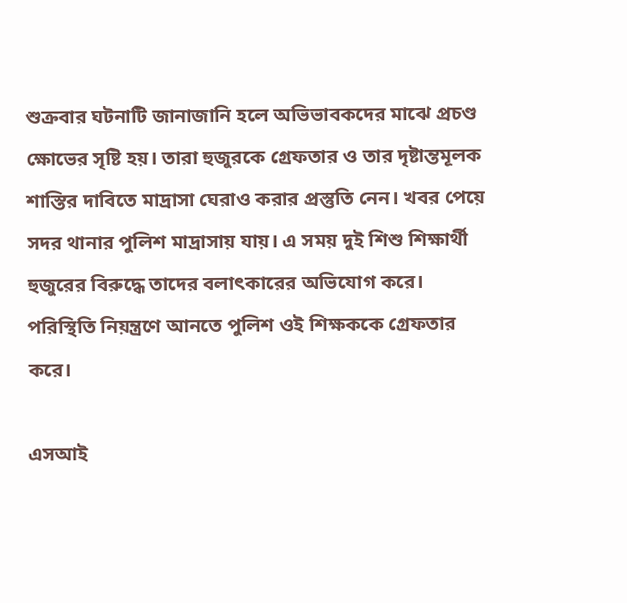শুক্রবার ঘটনাটি জানাজানি হলে অভিভাবকদের মাঝে প্রচণ্ড ক্ষোভের সৃষ্টি হয়। তারা হুজুরকে গ্রেফতার ও তার দৃষ্টান্তমূলক শাস্তির দাবিতে মাদ্রাসা ঘেরাও করার প্রস্তুতি নেন। খবর পেয়ে সদর থানার পুলিশ মাদ্রাসায় যায়। এ সময় দুই শিশু শিক্ষার্থী হুজুরের বিরুদ্ধে তাদের বলাৎকারের অভিযোগ করে। পরিস্থিতি নিয়ন্ত্রণে আনতে পুলিশ ওই শিক্ষককে গ্রেফতার করে।

এসআই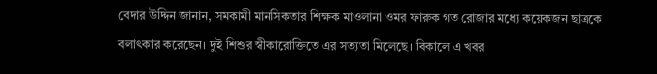বেদার উদ্দিন জানান, সমকামী মানসিকতার শিক্ষক মাওলানা ওমর ফারুক গত রোজার মধ্যে কয়েকজন ছাত্রকে বলাৎকার করেছেন। দুই শিশুর স্বীকারোক্তিতে এর সত্যতা মিলেছে। বিকালে এ খবর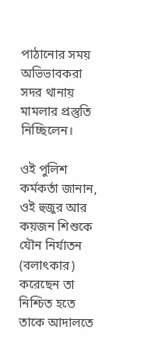পাঠানোর সময় অভিভাবকরা সদর থানায় মামলার প্রস্তুতি নিচ্ছিলেন।

ওই পুলিশ কর্মকর্তা জানান, ওই হুজুর আর কয়জন শিশুকে যৌন নির্যাতন (বলাৎকার) করেছেন তা নিশ্চিত হতে তাকে আদালতে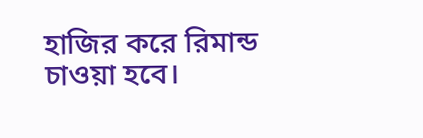হাজির করে রিমান্ড চাওয়া হবে।